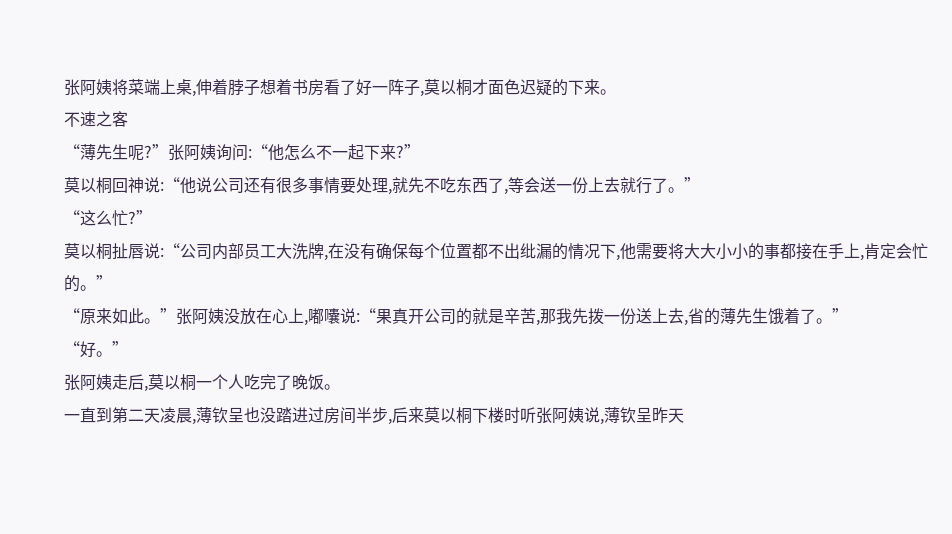张阿姨将菜端上桌,伸着脖子想着书房看了好一阵子,莫以桐才面色迟疑的下来。
不速之客
“薄先生呢?”张阿姨询问:“他怎么不一起下来?”
莫以桐回神说:“他说公司还有很多事情要处理,就先不吃东西了,等会送一份上去就行了。”
“这么忙?”
莫以桐扯唇说:“公司内部员工大洗牌,在没有确保每个位置都不出纰漏的情况下,他需要将大大小小的事都接在手上,肯定会忙的。”
“原来如此。”张阿姨没放在心上,嘟囔说:“果真开公司的就是辛苦,那我先拨一份送上去,省的薄先生饿着了。”
“好。”
张阿姨走后,莫以桐一个人吃完了晚饭。
一直到第二天凌晨,薄钦呈也没踏进过房间半步,后来莫以桐下楼时听张阿姨说,薄钦呈昨天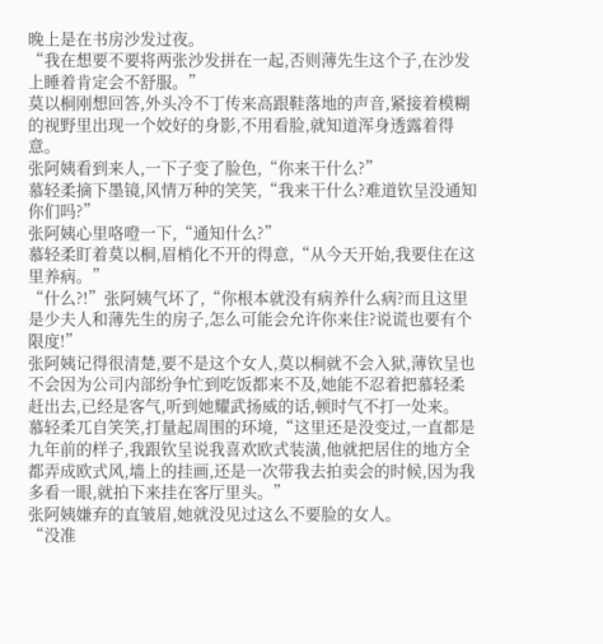晚上是在书房沙发过夜。
“我在想要不要将两张沙发拼在一起,否则薄先生这个子,在沙发上睡着肯定会不舒服。”
莫以桐刚想回答,外头冷不丁传来高跟鞋落地的声音,紧接着模糊的视野里出现一个姣好的身影,不用看脸,就知道浑身透露着得意。
张阿姨看到来人,一下子变了脸色,“你来干什么?”
慕轻柔摘下墨镜,风情万种的笑笑,“我来干什么?难道钦呈没通知你们吗?”
张阿姨心里咯噔一下,“通知什么?”
慕轻柔盯着莫以桐,眉梢化不开的得意,“从今天开始,我要住在这里养病。”
“什么?!”张阿姨气坏了,“你根本就没有病养什么病?而且这里是少夫人和薄先生的房子,怎么可能会允许你来住?说谎也要有个限度!”
张阿姨记得很清楚,要不是这个女人,莫以桐就不会入狱,薄钦呈也不会因为公司内部纷争忙到吃饭都来不及,她能不忍着把慕轻柔赶出去,已经是客气,听到她耀武扬威的话,顿时气不打一处来。
慕轻柔兀自笑笑,打量起周围的环境,“这里还是没变过,一直都是九年前的样子,我跟钦呈说我喜欢欧式装潢,他就把居住的地方全都弄成欧式风,墙上的挂画,还是一次带我去拍卖会的时候,因为我多看一眼,就拍下来挂在客厅里头。”
张阿姨嫌弃的直皱眉,她就没见过这么不要脸的女人。
“没准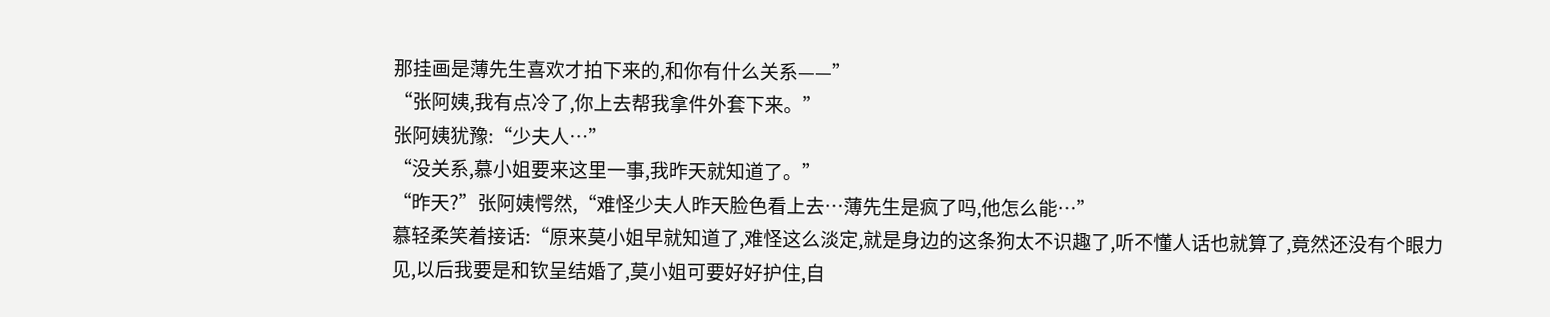那挂画是薄先生喜欢才拍下来的,和你有什么关系——”
“张阿姨,我有点冷了,你上去帮我拿件外套下来。”
张阿姨犹豫:“少夫人…”
“没关系,慕小姐要来这里一事,我昨天就知道了。”
“昨天?”张阿姨愕然,“难怪少夫人昨天脸色看上去…薄先生是疯了吗,他怎么能…”
慕轻柔笑着接话:“原来莫小姐早就知道了,难怪这么淡定,就是身边的这条狗太不识趣了,听不懂人话也就算了,竟然还没有个眼力见,以后我要是和钦呈结婚了,莫小姐可要好好护住,自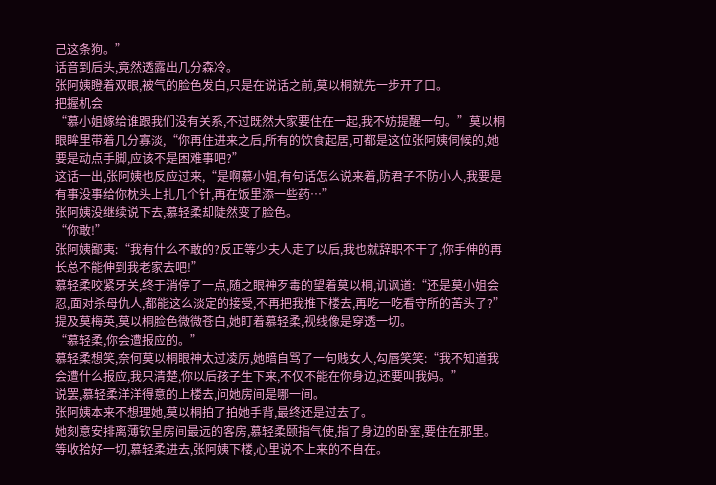己这条狗。”
话音到后头,竟然透露出几分森冷。
张阿姨瞪着双眼,被气的脸色发白,只是在说话之前,莫以桐就先一步开了口。
把握机会
“慕小姐嫁给谁跟我们没有关系,不过既然大家要住在一起,我不妨提醒一句。”莫以桐眼眸里带着几分寡淡,“你再住进来之后,所有的饮食起居,可都是这位张阿姨伺候的,她要是动点手脚,应该不是困难事吧?”
这话一出,张阿姨也反应过来,“是啊慕小姐,有句话怎么说来着,防君子不防小人,我要是有事没事给你枕头上扎几个针,再在饭里添一些药…”
张阿姨没继续说下去,慕轻柔却陡然变了脸色。
“你敢!”
张阿姨鄙夷:“我有什么不敢的?反正等少夫人走了以后,我也就辞职不干了,你手伸的再长总不能伸到我老家去吧!”
慕轻柔咬紧牙关,终于消停了一点,随之眼神歹毒的望着莫以桐,讥讽道:“还是莫小姐会忍,面对杀母仇人,都能这么淡定的接受,不再把我推下楼去,再吃一吃看守所的苦头了?”
提及莫梅英,莫以桐脸色微微苍白,她盯着慕轻柔,视线像是穿透一切。
“慕轻柔,你会遭报应的。”
慕轻柔想笑,奈何莫以桐眼神太过凌厉,她暗自骂了一句贱女人,勾唇笑笑:“我不知道我会遭什么报应,我只清楚,你以后孩子生下来,不仅不能在你身边,还要叫我妈。”
说罢,慕轻柔洋洋得意的上楼去,问她房间是哪一间。
张阿姨本来不想理她,莫以桐拍了拍她手背,最终还是过去了。
她刻意安排离薄钦呈房间最远的客房,慕轻柔颐指气使,指了身边的卧室,要住在那里。
等收拾好一切,慕轻柔进去,张阿姨下楼,心里说不上来的不自在。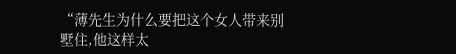“薄先生为什么要把这个女人带来别墅住,他这样太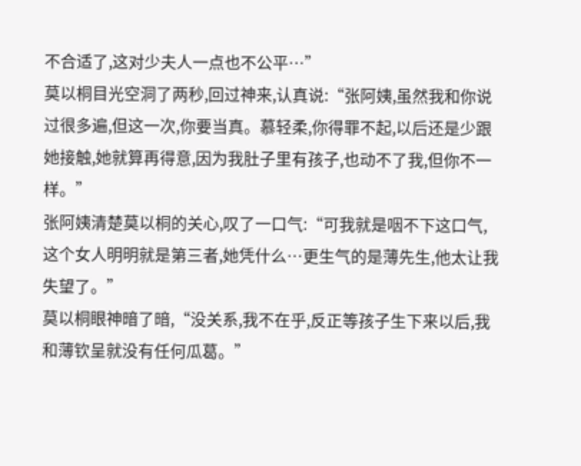不合适了,这对少夫人一点也不公平…”
莫以桐目光空洞了两秒,回过神来,认真说:“张阿姨,虽然我和你说过很多遍,但这一次,你要当真。慕轻柔,你得罪不起,以后还是少跟她接触,她就算再得意,因为我肚子里有孩子,也动不了我,但你不一样。”
张阿姨清楚莫以桐的关心,叹了一口气:“可我就是咽不下这口气,这个女人明明就是第三者,她凭什么…更生气的是薄先生,他太让我失望了。”
莫以桐眼神暗了暗,“没关系,我不在乎,反正等孩子生下来以后,我和薄钦呈就没有任何瓜葛。”